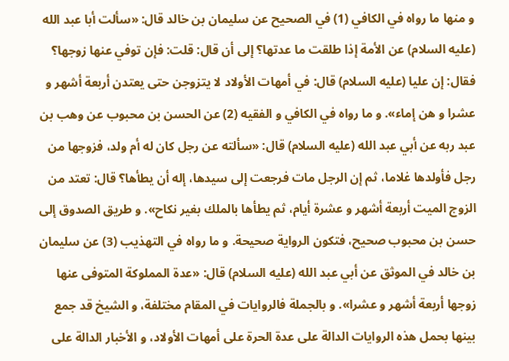و منها ما رواه في الكافي (1) في الصحيح عن سليمان بن خالد قال: «سألت أبا عبد الله (عليه السلام) عن الأمة إذا طلقت ما عدتها؟ إلى أن قال: قلت: فإن توفي عنها زوجها؟
فقال: إن عليا (عليه السلام) قال: في أمهات الأولاد لا يتزوجن حتى يعتدن أربعة أشهر و عشرا و هن إماء». و ما رواه في الكافي و الفقيه (2) عن الحسن بن محبوب عن وهب بن عبد ربه عن أبي عبد الله (عليه السلام) قال: «سألته عن رجل كان له أم ولد، فزوجها من رجل فأولدها غلاما، ثم إن الرجل مات فرجعت إلى سيدها، إله أن يطأها؟ قال: تعتد من الزوج الميت أربعة أشهر و عشرة أيام، ثم يطأها بالملك بغير نكاح». و طريق الصدوق إلى حسن بن محبوب صحيح، فتكون الرواية صحيحة. و ما رواه في التهذيب (3) عن سليمان بن خالد في الموثق عن أبي عبد الله (عليه السلام) قال: «عدة المملوكة المتوفى عنها زوجها أربعة أشهر و عشرا». و بالجملة فالروايات في المقام مختلفة، و الشيخ قد جمع بينها بحمل هذه الروايات الدالة على عدة الحرة على أمهات الأولاد، و الأخبار الدالة على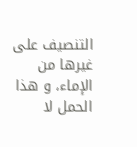التنصيف على غيرها من الإماء، و هذا الحمل لا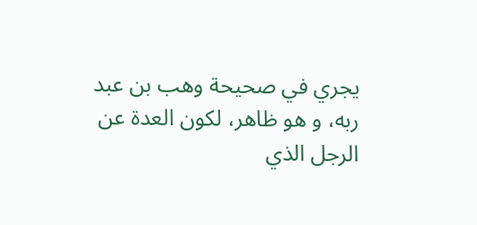يجري في صحيحة وهب بن عبد ربه، و هو ظاهر، لكون العدة عن الرجل الذي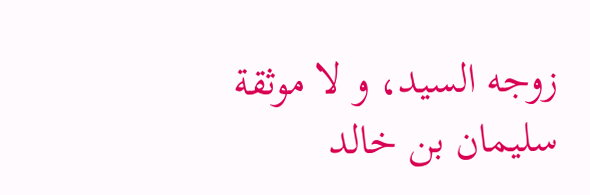زوجه السيد، و لا موثقة سليمان بن خالد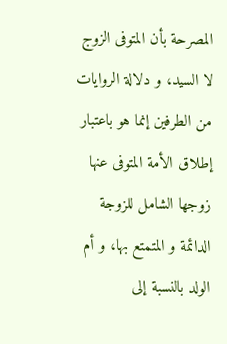المصرحة بأن المتوفى الزوج لا السيد، و دلالة الروايات من الطرفين إنما هو باعتبار إطلاق الأمة المتوفى عنها زوجها الشامل للزوجة الدائمة و المتمتع بها، و أم الولد بالنسبة إلى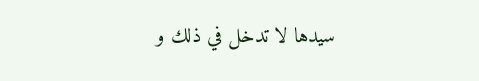سيدها لا تدخل في ذلك و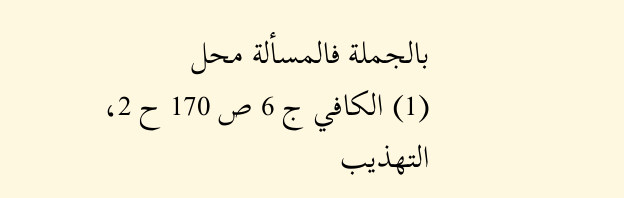بالجملة فالمسألة محل
(1) الكافي ج 6 ص 170 ح 2، التهذيب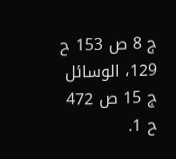ج 8 ص 153 ح 129، الوسائل ج 15 ص 472 ح 1.